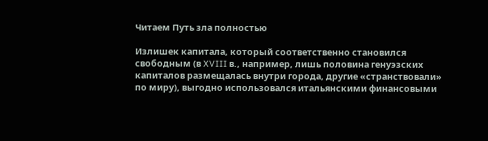Читаем Путь зла полностью

Излишек капитала, который соответственно становился свободным (в XVIII в., например, лишь половина генуэзских капиталов размещалась внутри города, другие «странствовали» по миру), выгодно использовался итальянскими финансовыми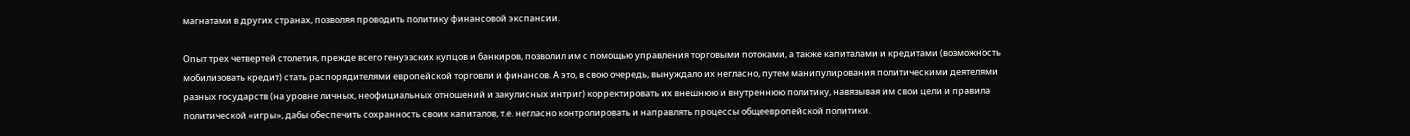магнатами в других странах, позволяя проводить политику финансовой экспансии.

Опыт трех четвертей столетия, прежде всего генуэзских купцов и банкиров, позволил им с помощью управления торговыми потоками, а также капиталами и кредитами (возможность мобилизовать кредит) стать распорядителями европейской торговли и финансов. А это, в свою очередь, вынуждало их негласно, путем манипулирования политическими деятелями разных государств (на уровне личных, неофициальных отношений и закулисных интриг) корректировать их внешнюю и внутреннюю политику, навязывая им свои цели и правила политической «игры», дабы обеспечить сохранность своих капиталов, т.е. негласно контролировать и направлять процессы общеевропейской политики.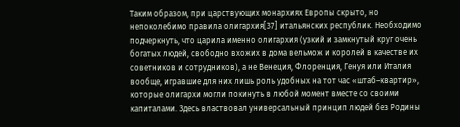Таким образом, при царствующих монархиях Европы скрыто, но непоколебимо правила олигархия[37] итальянских республик. Необходимо подчеркнуть, что царила именно олигархия (узкий и замкнутый круг очень богатых людей, свободно вхожих в дома вельмож и королей в качестве их советников и сотрудников), а не Венеция, Флоренция, Генуя или Италия вообще, игравшие для них лишь роль удобных на тот час «штаб–квартир», которые олигархи могли покинуть в любой момент вместе со своими капиталами. Здесь властвовал универсальный принцип людей без Родины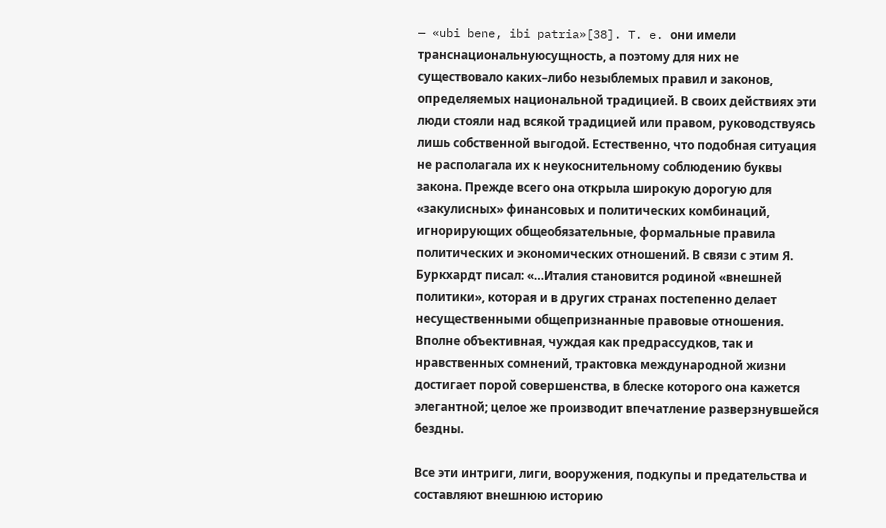— «ubi bene, ibi patria»[38]. T. e. они имели транснациональнуюсущность, а поэтому для них не существовало каких–либо незыблемых правил и законов, определяемых национальной традицией. В своих действиях эти люди стояли над всякой традицией или правом, руководствуясь лишь собственной выгодой. Естественно, что подобная ситуация не располагала их к неукоснительному соблюдению буквы закона. Прежде всего она открыла широкую дорогую для «закулисных» финансовых и политических комбинаций, игнорирующих общеобязательные, формальные правила политических и экономических отношений. В связи с этим Я. Буркхардт писал: «…Италия становится родиной «внешней политики», которая и в других странах постепенно делает несущественными общепризнанные правовые отношения. Вполне объективная, чуждая как предрассудков, так и нравственных сомнений, трактовка международной жизни достигает порой совершенства, в блеске которого она кажется элегантной; целое же производит впечатление разверзнувшейся бездны.

Все эти интриги, лиги, вооружения, подкупы и предательства и составляют внешнюю историю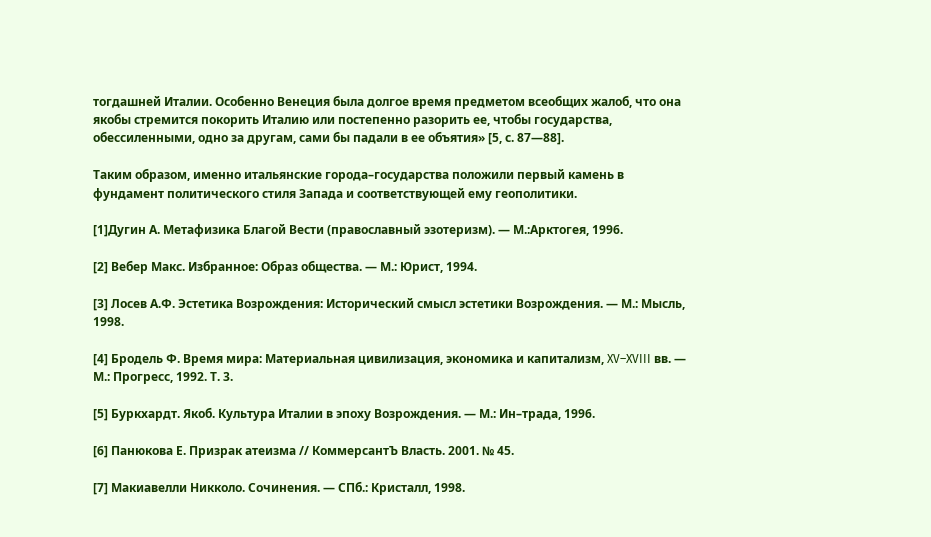тогдашней Италии. Особенно Венеция была долгое время предметом всеобщих жалоб, что она якобы стремится покорить Италию или постепенно разорить ее, чтобы государства, обессиленными, одно за другам, сами бы падали в ее объятия» [5, с. 87—88].

Таким образом, именно итальянские города–государства положили первый камень в фундамент политического стиля Запада и соответствующей ему геополитики.

[1]Дугин А. Метафизика Благой Вести (православный эзотеризм). — М.:Арктогея, 1996.

[2] Вебер Макс. Избранное: Образ общества. — М.: Юрист, 1994.

[3] Лосев А.Ф. Эстетика Возрождения: Исторический смысл эстетики Возрождения. — М.: Мысль, 1998.

[4] Бродель Ф. Время мира: Материальная цивилизация, экономика и капитализм, XV–XVIII вв. — М.: Прогресс, 1992. Т. 3.

[5] Буркхардт. Якоб. Культура Италии в эпоху Возрождения. — М.: Ин–трада, 1996.

[6] Панюкова Е. Призрак атеизма // КоммерсантЪ Власть. 2001. № 45.

[7] Макиавелли Никколо. Сочинения. — СПб.: Кристалл, 1998.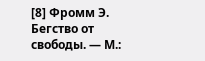[8] Фромм Э. Бегство от свободы. — М.: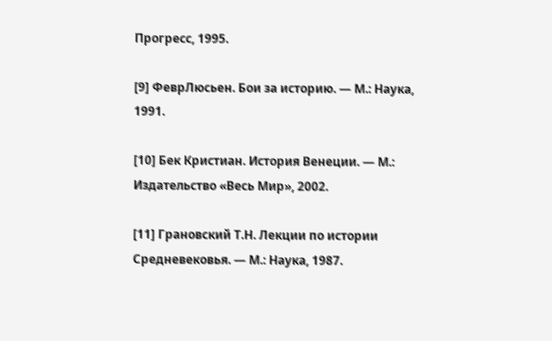Прогресс, 1995.

[9] ФеврЛюсьен. Бои за историю. — М.: Наука, 1991.

[10] Бек Кристиан. История Венеции. — М.: Издательство «Весь Мир», 2002.

[11] Грановский Т.Н. Лекции по истории Средневековья. — М.: Наука, 1987.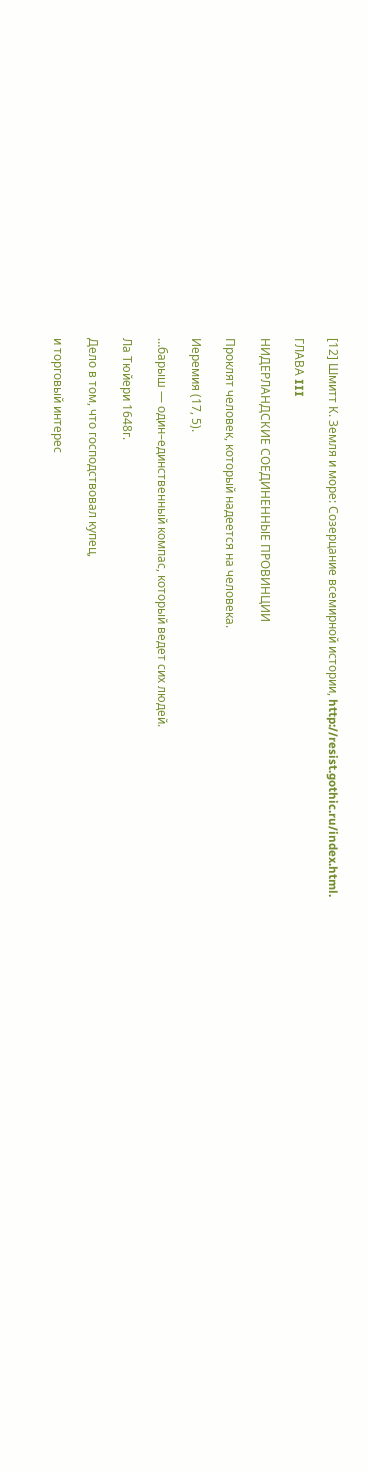[12] Шмитт К. Земля и море: Созерцание всемирной истории, http://resist.gothic.ru/index.html.

ГЛАВА III

НИДЕРЛАНДСКИЕ СОЕДИНЕННЫЕ ПРОВИНЦИИ

Проклят человек, который надеется на человека.

Иеремия (17, 5).

…барыш — один–единственный компас, который ведет сих людей.

Ла Тюйери 1648г.

Дело в том, что господствовал купец,

и торговый интерес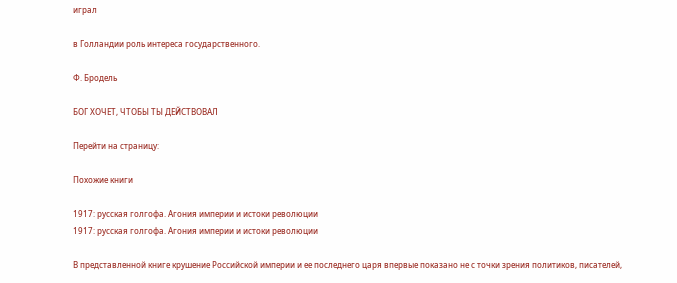играл

в Голландии роль интереса государственного.

Ф. Бродель

БОГ ХОЧЕТ, ЧТОБЫ ТЫ ДЕЙСТВОВАЛ

Перейти на страницу:

Похожие книги

1917: русская голгофа. Агония империи и истоки революции
1917: русская голгофа. Агония империи и истоки революции

В представленной книге крушение Российской империи и ее последнего царя впервые показано не с точки зрения политиков, писателей,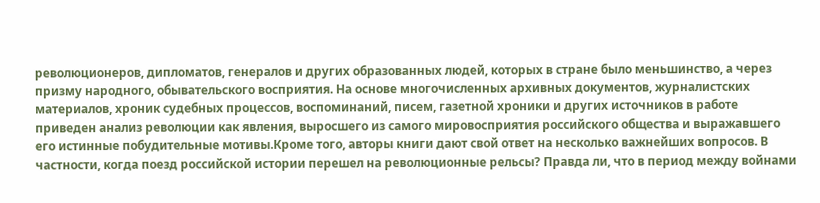революционеров, дипломатов, генералов и других образованных людей, которых в стране было меньшинство, а через призму народного, обывательского восприятия. На основе многочисленных архивных документов, журналистских материалов, хроник судебных процессов, воспоминаний, писем, газетной хроники и других источников в работе приведен анализ революции как явления, выросшего из самого мировосприятия российского общества и выражавшего его истинные побудительные мотивы.Кроме того, авторы книги дают свой ответ на несколько важнейших вопросов. В частности, когда поезд российской истории перешел на революционные рельсы? Правда ли, что в период между войнами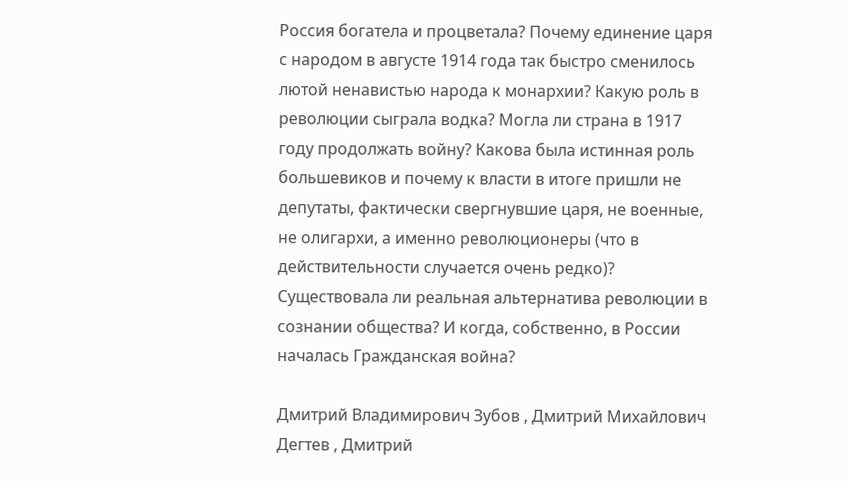Россия богатела и процветала? Почему единение царя с народом в августе 1914 года так быстро сменилось лютой ненавистью народа к монархии? Какую роль в революции сыграла водка? Могла ли страна в 1917 году продолжать войну? Какова была истинная роль большевиков и почему к власти в итоге пришли не депутаты, фактически свергнувшие царя, не военные, не олигархи, а именно революционеры (что в действительности случается очень редко)? Существовала ли реальная альтернатива революции в сознании общества? И когда, собственно, в России началась Гражданская война?

Дмитрий Владимирович Зубов , Дмитрий Михайлович Дегтев , Дмитрий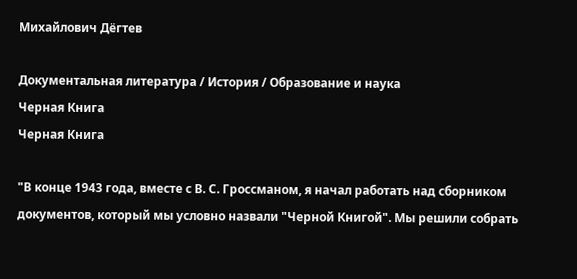Михайлович Дёгтев

Документальная литература / История / Образование и наука
Черная Книга
Черная Книга

"В конце 1943 года, вместе с В. С. Гроссманом, я начал работать над сборником документов, который мы условно назвали "Черной Книгой". Мы решили собрать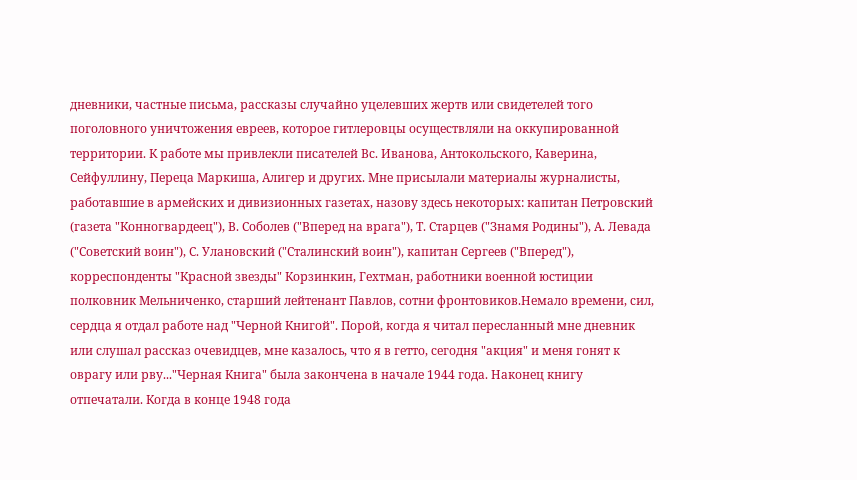дневники, частные письма, рассказы случайно уцелевших жертв или свидетелей того поголовного уничтожения евреев, которое гитлеровцы осуществляли на оккупированной территории. К работе мы привлекли писателей Вс. Иванова, Антокольского, Каверина, Сейфуллину, Переца Маркиша, Алигер и других. Мне присылали материалы журналисты, работавшие в армейских и дивизионных газетах, назову здесь некоторых: капитан Петровский (газета "Конногвардеец"), В. Соболев ("Вперед на врага"), Т. Старцев ("Знамя Родины"), А. Левада ("Советский воин"), С. Улановский ("Сталинский воин"), капитан Сергеев ("Вперед"), корреспонденты "Красной звезды" Корзинкин, Гехтман, работники военной юстиции полковник Мельниченко, старший лейтенант Павлов, сотни фронтовиков.Немало времени, сил, сердца я отдал работе над "Черной Книгой". Порой, когда я читал пересланный мне дневник или слушал рассказ очевидцев, мне казалось, что я в гетто, сегодня "акция" и меня гонят к оврагу или рву..."Черная Книга" была закончена в начале 1944 года. Наконец книгу отпечатали. Когда в конце 1948 года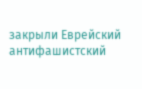закрыли Еврейский антифашистский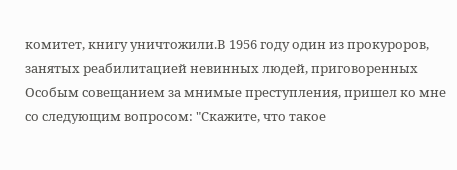комитет, книгу уничтожили.В 1956 году один из прокуроров, занятых реабилитацией невинных людей, приговоренных Особым совещанием за мнимые преступления, пришел ко мне со следующим вопросом: "Скажите, что такое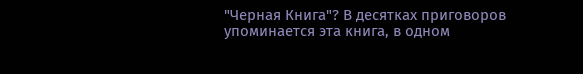"Черная Книга"? В десятках приговоров упоминается эта книга, в одном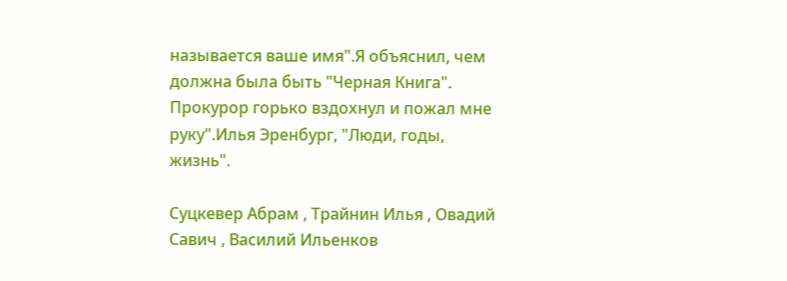называется ваше имя".Я объяснил, чем должна была быть "Черная Книга". Прокурор горько вздохнул и пожал мне руку".Илья Эренбург, "Люди, годы, жизнь".

Суцкевер Абрам , Трайнин Илья , Овадий Савич , Василий Ильенков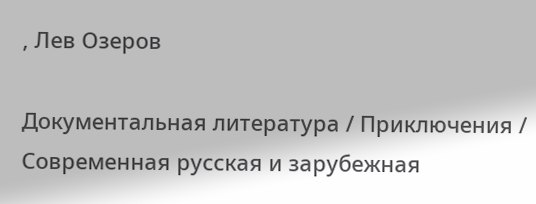, Лев Озеров

Документальная литература / Приключения / Современная русская и зарубежная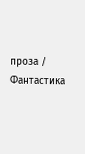проза / Фантастика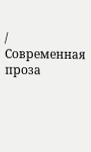/ Современная проза